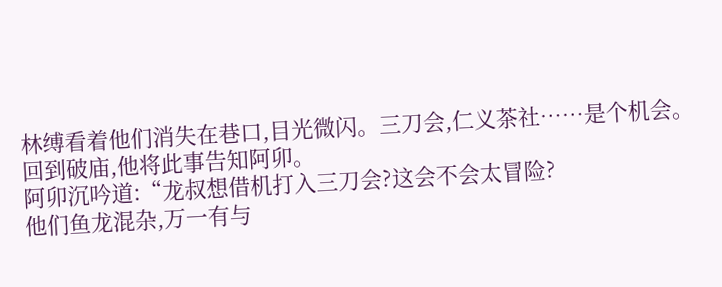林缚看着他们消失在巷口,目光微闪。三刀会,仁义茶社……是个机会。
回到破庙,他将此事告知阿卯。
阿卯沉吟道:“龙叔想借机打入三刀会?这会不会太冒险?
他们鱼龙混杂,万一有与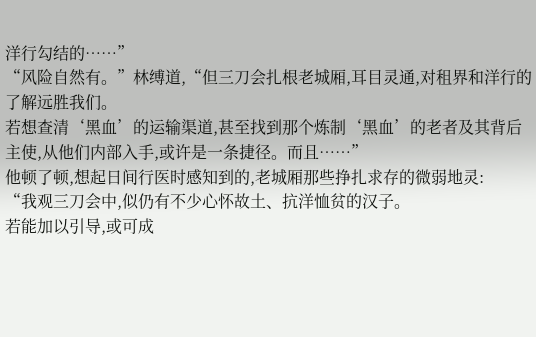洋行勾结的……”
“风险自然有。”林缚道,“但三刀会扎根老城厢,耳目灵通,对租界和洋行的了解远胜我们。
若想查清‘黑血’的运输渠道,甚至找到那个炼制‘黑血’的老者及其背后主使,从他们内部入手,或许是一条捷径。而且……”
他顿了顿,想起日间行医时感知到的,老城厢那些挣扎求存的微弱地灵:
“我观三刀会中,似仍有不少心怀故土、抗洋恤贫的汉子。
若能加以引导,或可成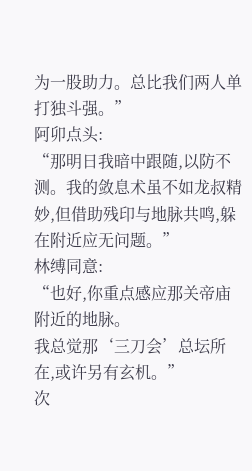为一股助力。总比我们两人单打独斗强。”
阿卯点头:
“那明日我暗中跟随,以防不测。我的敛息术虽不如龙叔精妙,但借助残印与地脉共鸣,躲在附近应无问题。”
林缚同意:
“也好,你重点感应那关帝庙附近的地脉。
我总觉那‘三刀会’总坛所在,或许另有玄机。”
次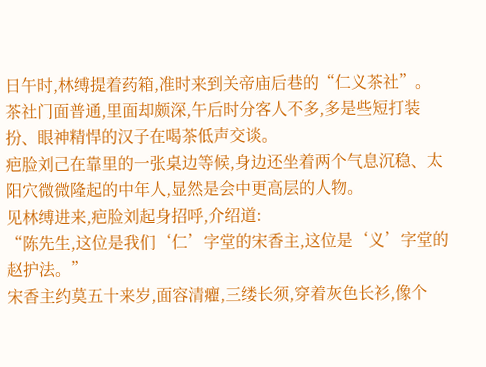日午时,林缚提着药箱,准时来到关帝庙后巷的“仁义茶社”。
茶社门面普通,里面却颇深,午后时分客人不多,多是些短打装扮、眼神精悍的汉子在喝茶低声交谈。
疤脸刘己在靠里的一张桌边等候,身边还坐着两个气息沉稳、太阳穴微微隆起的中年人,显然是会中更高层的人物。
见林缚进来,疤脸刘起身招呼,介绍道:
“陈先生,这位是我们‘仁’字堂的宋香主,这位是‘义’字堂的赵护法。”
宋香主约莫五十来岁,面容清癯,三缕长须,穿着灰色长衫,像个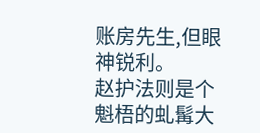账房先生,但眼神锐利。
赵护法则是个魁梧的虬髯大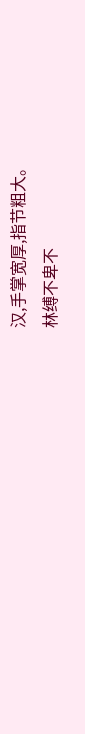汉,手掌宽厚,指节粗大。
林缚不卑不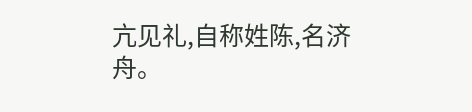亢见礼,自称姓陈,名济舟。